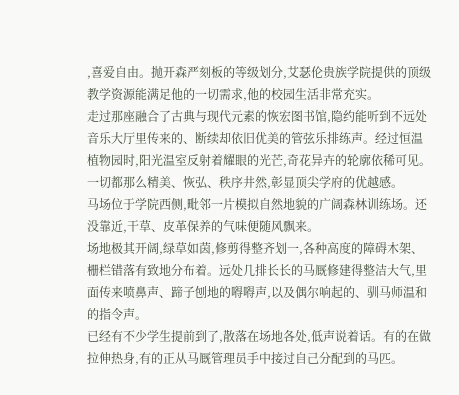,喜爱自由。抛开森严刻板的等级划分,艾瑟伦贵族学院提供的顶级教学资源能满足他的一切需求,他的校园生活非常充实。
走过那座融合了古典与现代元素的恢宏图书馆,隐约能听到不远处音乐大厅里传来的、断续却依旧优美的管弦乐排练声。经过恒温植物园时,阳光温室反射着耀眼的光芒,奇花异卉的轮廓依稀可见。
一切都那么精美、恢弘、秩序井然,彰显顶尖学府的优越感。
马场位于学院西侧,毗邻一片模拟自然地貌的广阔森林训练场。还没靠近,干草、皮革保养的气味便随风飘来。
场地极其开阔,绿草如茵,修剪得整齐划一,各种高度的障碍木架、栅栏错落有致地分布着。远处几排长长的马厩修建得整洁大气,里面传来喷鼻声、蹄子刨地的嘚嘚声,以及偶尔响起的、驯马师温和的指令声。
已经有不少学生提前到了,散落在场地各处,低声说着话。有的在做拉伸热身,有的正从马厩管理员手中接过自己分配到的马匹。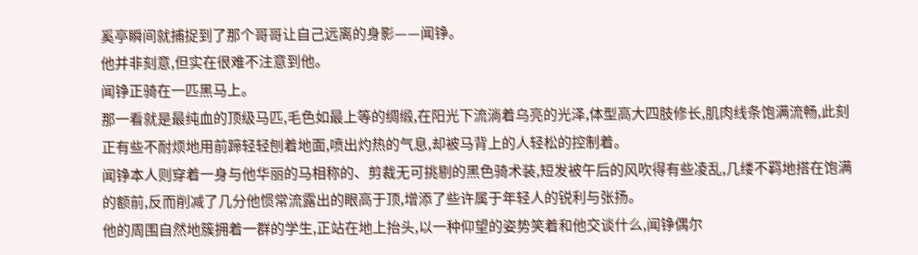奚亭瞬间就捕捉到了那个哥哥让自己远离的身影——闻铮。
他并非刻意,但实在很难不注意到他。
闻铮正骑在一匹黑马上。
那一看就是最纯血的顶级马匹,毛色如最上等的绸缎,在阳光下流淌着乌亮的光泽,体型高大四肢修长,肌肉线条饱满流畅,此刻正有些不耐烦地用前蹄轻轻刨着地面,喷出灼热的气息,却被马背上的人轻松的控制着。
闻铮本人则穿着一身与他华丽的马相称的、剪裁无可挑剔的黑色骑术装,短发被午后的风吹得有些凌乱,几缕不羁地搭在饱满的额前,反而削减了几分他惯常流露出的眼高于顶,增添了些许属于年轻人的锐利与张扬。
他的周围自然地簇拥着一群的学生,正站在地上抬头,以一种仰望的姿势笑着和他交谈什么,闻铮偶尔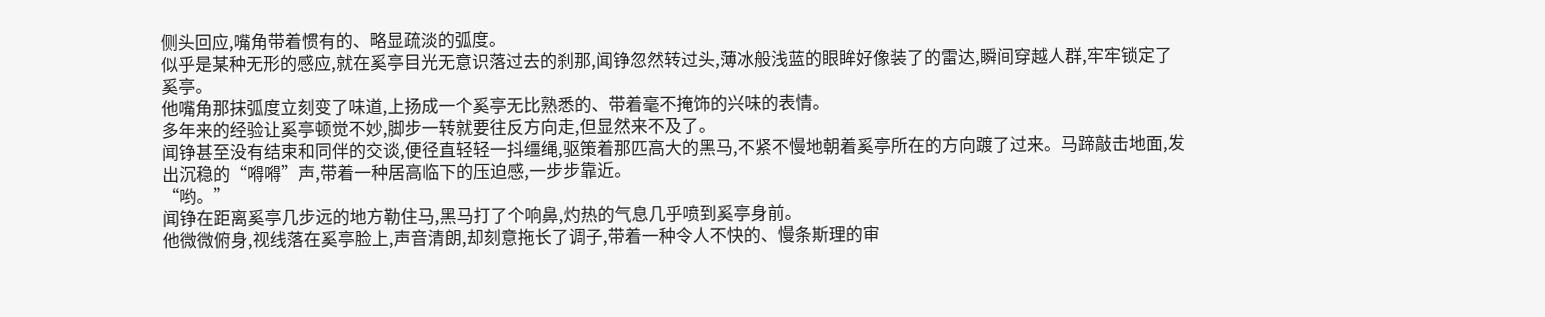侧头回应,嘴角带着惯有的、略显疏淡的弧度。
似乎是某种无形的感应,就在奚亭目光无意识落过去的刹那,闻铮忽然转过头,薄冰般浅蓝的眼眸好像装了的雷达,瞬间穿越人群,牢牢锁定了奚亭。
他嘴角那抹弧度立刻变了味道,上扬成一个奚亭无比熟悉的、带着毫不掩饰的兴味的表情。
多年来的经验让奚亭顿觉不妙,脚步一转就要往反方向走,但显然来不及了。
闻铮甚至没有结束和同伴的交谈,便径直轻轻一抖缰绳,驱策着那匹高大的黑马,不紧不慢地朝着奚亭所在的方向踱了过来。马蹄敲击地面,发出沉稳的“嘚嘚”声,带着一种居高临下的压迫感,一步步靠近。
“哟。”
闻铮在距离奚亭几步远的地方勒住马,黑马打了个响鼻,灼热的气息几乎喷到奚亭身前。
他微微俯身,视线落在奚亭脸上,声音清朗,却刻意拖长了调子,带着一种令人不快的、慢条斯理的审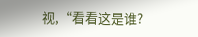视,“看看这是谁?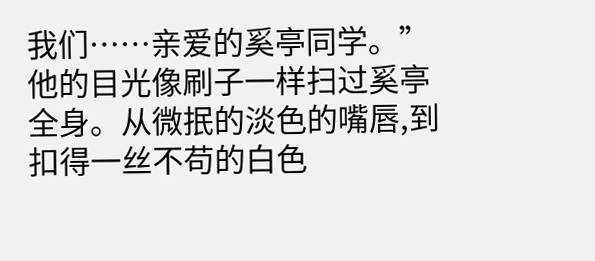我们……亲爱的奚亭同学。”
他的目光像刷子一样扫过奚亭全身。从微抿的淡色的嘴唇,到扣得一丝不苟的白色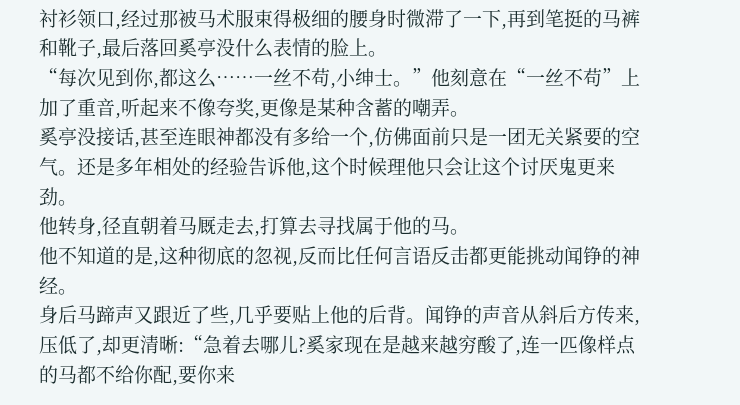衬衫领口,经过那被马术服束得极细的腰身时微滞了一下,再到笔挺的马裤和靴子,最后落回奚亭没什么表情的脸上。
“每次见到你,都这么……一丝不苟,小绅士。”他刻意在“一丝不苟”上加了重音,听起来不像夸奖,更像是某种含蓄的嘲弄。
奚亭没接话,甚至连眼神都没有多给一个,仿佛面前只是一团无关紧要的空气。还是多年相处的经验告诉他,这个时候理他只会让这个讨厌鬼更来劲。
他转身,径直朝着马厩走去,打算去寻找属于他的马。
他不知道的是,这种彻底的忽视,反而比任何言语反击都更能挑动闻铮的神经。
身后马蹄声又跟近了些,几乎要贴上他的后背。闻铮的声音从斜后方传来,压低了,却更清晰:“急着去哪儿?奚家现在是越来越穷酸了,连一匹像样点的马都不给你配,要你来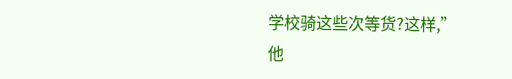学校骑这些次等货?这样,”
他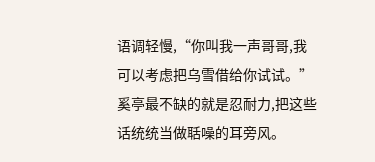语调轻慢,“你叫我一声哥哥,我可以考虑把乌雪借给你试试。”
奚亭最不缺的就是忍耐力,把这些话统统当做聒噪的耳旁风。